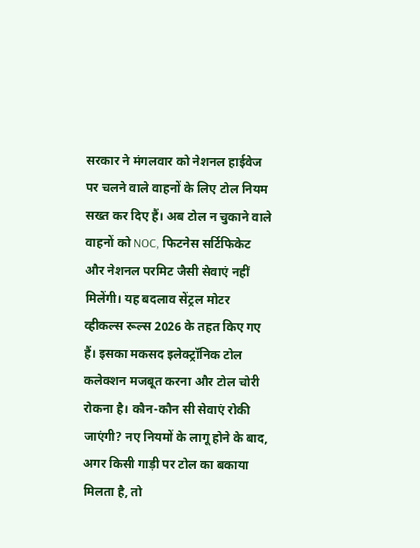सरकार ने मंगलवार को नेशनल हाईवेज पर चलने वाले वाहनों के लिए टोल नियम सख्त कर दिए हैं। अब टोल न चुकाने वाले वाहनों को NOC, फिटनेस सर्टिफिकेट और नेशनल परमिट जैसी सेवाएं नहीं मिलेंगी। यह बदलाव सेंट्रल मोटर व्हीकल्स रूल्स 2026 के तहत किए गए हैं। इसका मकसद इलेक्ट्रॉनिक टोल कलेक्शन मजबूत करना और टोल चोरी रोकना है। कौन-कौन सी सेवाएं रोकी जाएंगी? नए नियमों के लागू होने के बाद, अगर किसी गाड़ी पर टोल का बकाया मिलता है, तो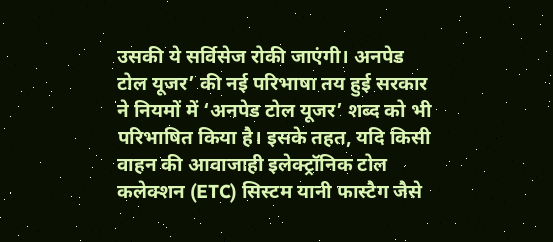उसकी ये सर्विसेज रोकी जाएंगी। अनपेड टोल यूजर’ की नई परिभाषा तय हुई सरकार ने नियमों में ‘अनपेड टोल यूजर’ शब्द को भी परिभाषित किया है। इसके तहत, यदि किसी वाहन की आवाजाही इलेक्ट्रॉनिक टोल कलेक्शन (ETC) सिस्टम यानी फास्टैग जैसे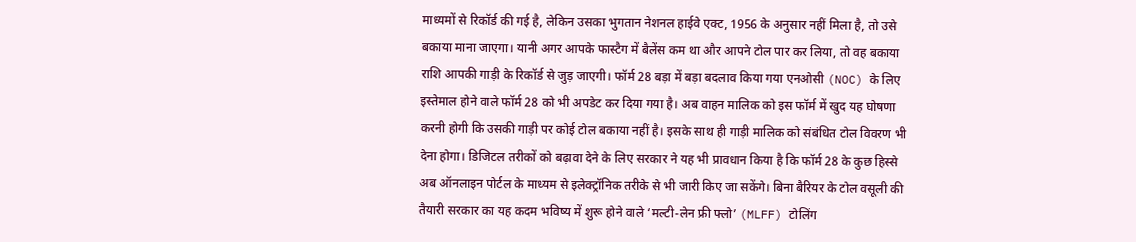माध्यमों से रिकॉर्ड की गई है, लेकिन उसका भुगतान नेशनल हाईवे एक्ट, 1956 के अनुसार नहीं मिला है, तो उसे बकाया माना जाएगा। यानी अगर आपके फास्टैग में बैलेंस कम था और आपने टोल पार कर लिया, तो वह बकाया राशि आपकी गाड़ी के रिकॉर्ड से जुड़ जाएगी। फॉर्म 28 बड़ा में बड़ा बदलाव किया गया एनओसी (NOC) के लिए इस्तेमाल होने वाले फॉर्म 28 को भी अपडेट कर दिया गया है। अब वाहन मालिक को इस फॉर्म में खुद यह घोषणा करनी होगी कि उसकी गाड़ी पर कोई टोल बकाया नहीं है। इसके साथ ही गाड़ी मालिक को संबंधित टोल विवरण भी देना होगा। डिजिटल तरीकों को बढ़ावा देने के लिए सरकार ने यह भी प्रावधान किया है कि फॉर्म 28 के कुछ हिस्से अब ऑनलाइन पोर्टल के माध्यम से इलेक्ट्रॉनिक तरीके से भी जारी किए जा सकेंगे। बिना बैरियर के टोल वसूली की तैयारी सरकार का यह कदम भविष्य में शुरू होने वाले ‘मल्टी-लेन फ्री फ्लो’ (MLFF) टोलिंग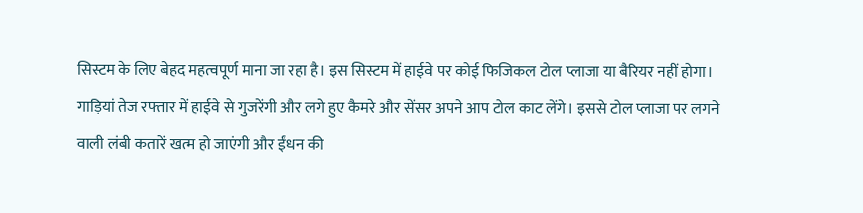सिस्टम के लिए बेहद महत्वपूर्ण माना जा रहा है। इस सिस्टम में हाईवे पर कोई फिजिकल टोल प्लाजा या बैरियर नहीं होगा। गाड़ियां तेज रफ्तार में हाईवे से गुजरेंगी और लगे हुए कैमरे और सेंसर अपने आप टोल काट लेंगे। इससे टोल प्लाजा पर लगने वाली लंबी कतारें खत्म हो जाएंगी और ईंधन की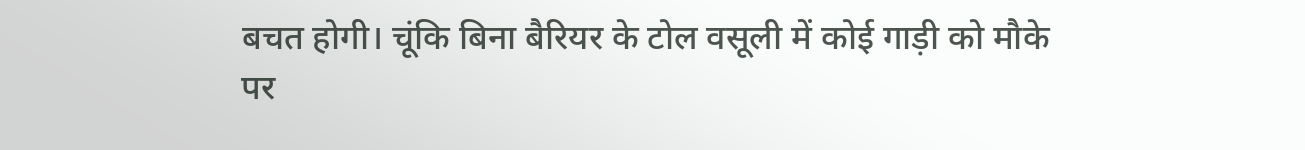बचत होगी। चूंकि बिना बैरियर के टोल वसूली में कोई गाड़ी को मौके पर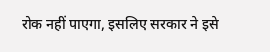रोक नहीं पाएगा, इसलिए सरकार ने इसे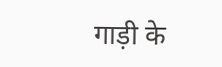गाड़ी के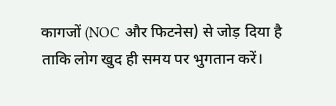कागजों (NOC और फिटनेस) से जोड़ दिया है ताकि लोग खुद ही समय पर भुगतान करें।